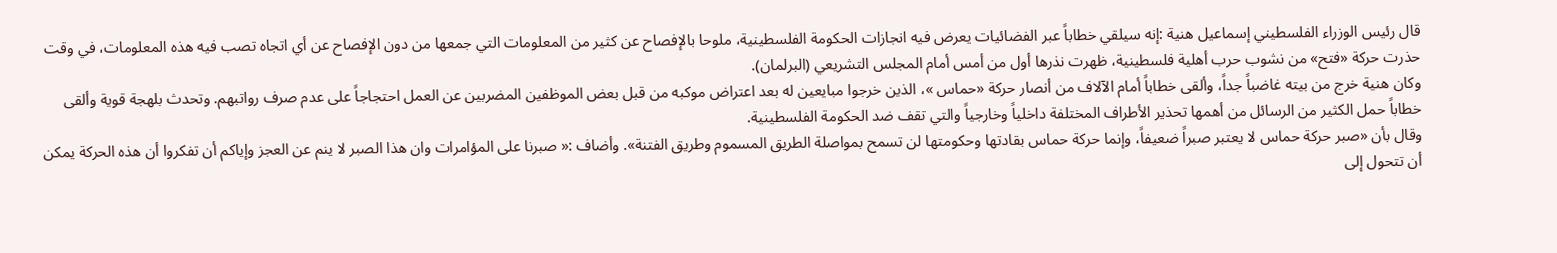قال رئيس الوزراء الفلسطيني إسماعيل هنية :إنه سيلقي خطاباً عبر الفضائيات يعرض فيه انجازات الحكومة الفلسطينية، ملوحا بالإفصاح عن كثير من المعلومات التي جمعها من دون الإفصاح عن أي اتجاه تصب فيه هذه المعلومات، في وقت حذرت حركة «فتح» من نشوب حرب أهلية فلسطينية، ظهرت نذرها أول من أمس أمام المجلس التشريعي (البرلمان).
وكان هنية خرج من بيته غاضباً جداً، وألقى خطاباً أمام الآلاف من أنصار حركة «حماس »، الذين خرجوا مبايعين له بعد اعتراض موكبه من قبل بعض الموظفين المضربين عن العمل احتجاجاً على عدم صرف رواتبهم. وتحدث بلهجة قوية وألقى خطاباً حمل الكثير من الرسائل من أهمها تحذير الأطراف المختلفة داخلياً وخارجياً والتي تقف ضد الحكومة الفلسطينية.
وقال بأن «صبر حركة حماس لا يعتبر صبراً ضعيفاً، وإنما حركة حماس بقادتها وحكومتها لن تسمح بمواصلة الطريق المسموم وطريق الفتنة». وأضاف :« صبرنا على المؤامرات وان هذا الصبر لا ينم عن العجز وإياكم أن تفكروا أن هذه الحركة يمكن أن تتحول إلى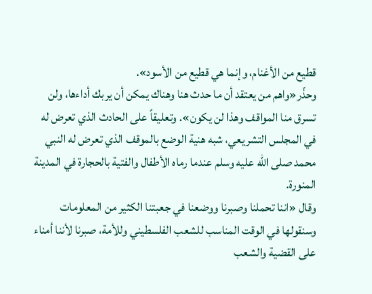قطيع من الأغنام، وإنما هي قطيع من الأسود».
وحذّر«واهم من يعتقد أن ما حدث هنا وهناك يمكن أن يربك أداءها، ولن تسرق منا المواقف وهذا لن يكون». وتعليقاً على الحادث الذي تعرض له في المجلس التشريعي، شبه هنية الوضع بالموقف الذي تعرض له النبي محمد صلى الله عليه وسلم عندما رماه الأطفال والفتية بالحجارة في المدينة المنورة.
وقال «اننا تحملنا وصبرنا ووضعنا في جعبتنا الكثير من المعلومات وسنقولها في الوقت المناسب للشعب الفلسطيني وللأمة، صبرنا لأننا أمناء على القضية والشعب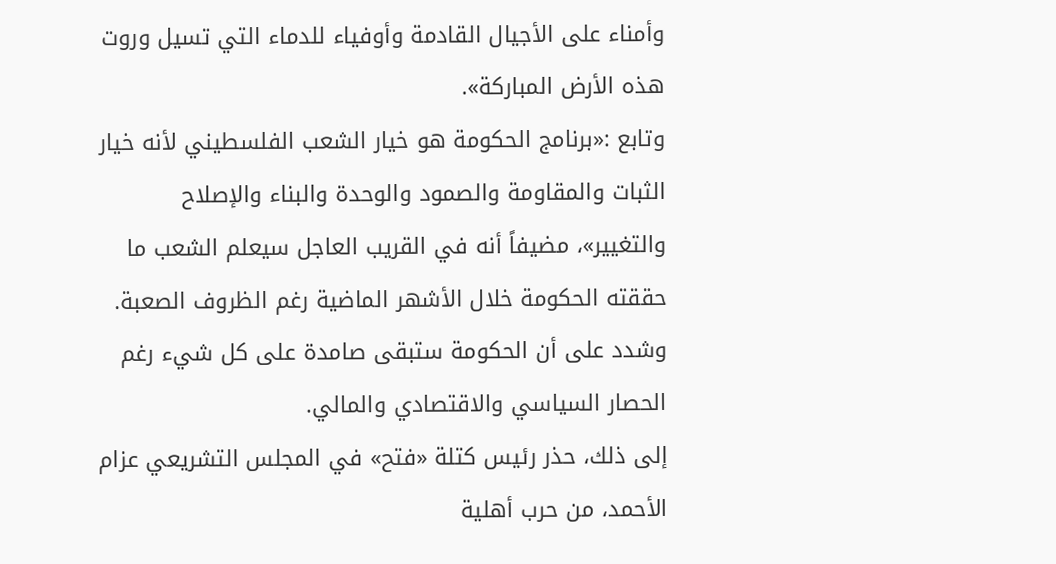وأمناء على الأجيال القادمة وأوفياء للدماء التي تسيل وروت هذه الأرض المباركة».
وتابع :«برنامج الحكومة هو خيار الشعب الفلسطيني لأنه خيار الثبات والمقاومة والصمود والوحدة والبناء والإصلاح والتغيير»، مضيفاً أنه في القريب العاجل سيعلم الشعب ما حققته الحكومة خلال الأشهر الماضية رغم الظروف الصعبة. وشدد على أن الحكومة ستبقى صامدة على كل شيء رغم الحصار السياسي والاقتصادي والمالي.
إلى ذلك، حذر رئيس كتلة «فتح» في المجلس التشريعي عزام الأحمد، من حرب أهلية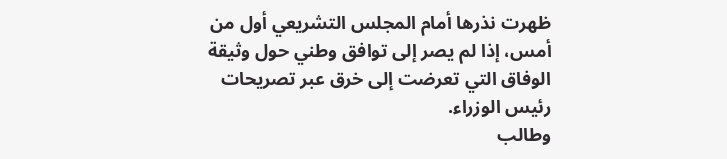ظهرت نذرها أمام المجلس التشريعي أول من أمس، إذا لم يصر إلى توافق وطني حول وثيقة الوفاق التي تعرضت إلى خرق عبر تصريحات رئيس الوزراء.
وطالب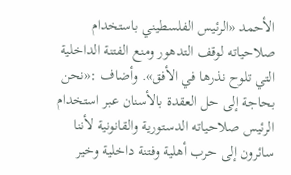الأحمد «الرئيس الفلسطيني باستخدام صلاحياته لوقف التدهور ومنع الفتنة الداخلية التي تلوح نذرها في الأفق». وأضاف :«نحن بحاجة إلى حل العقدة بالأسنان عبر استخدام الرئيس صلاحياته الدستورية والقانونية لأننا سائرون إلى حرب أهلية وفتنة داخلية وخير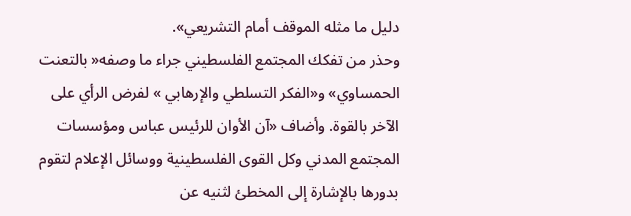دليل ما مثله الموقف أمام التشريعي».
وحذر من تفكك المجتمع الفلسطيني جراء ما وصفه« بالتعنت الحمساوي» و«الفكر التسلطي والإرهابي » لفرض الرأي على الآخر بالقوة. وأضاف «آن الأوان للرئيس عباس ومؤسسات المجتمع المدني وكل القوى الفلسطينية ووسائل الإعلام لتقوم بدورها بالإشارة إلى المخطئ لثنيه عن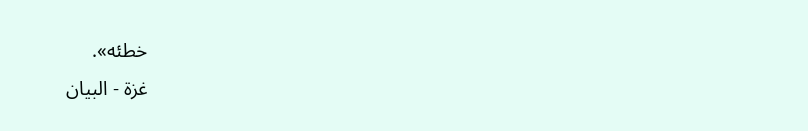خطئه».
غزة - البيان